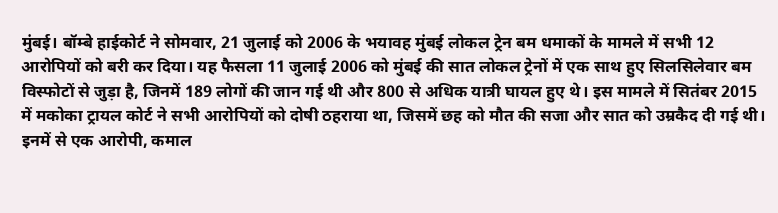मुंबई। बॉम्बे हाईकोर्ट ने सोमवार, 21 जुलाई को 2006 के भयावह मुंबई लोकल ट्रेन बम धमाकों के मामले में सभी 12 आरोपियों को बरी कर दिया। यह फैसला 11 जुलाई 2006 को मुंबई की सात लोकल ट्रेनों में एक साथ हुए सिलसिलेवार बम विस्फोटों से जुड़ा है, जिनमें 189 लोगों की जान गई थी और 800 से अधिक यात्री घायल हुए थे। इस मामले में सितंबर 2015 में मकोका ट्रायल कोर्ट ने सभी आरोपियों को दोषी ठहराया था, जिसमें छह को मौत की सजा और सात को उम्रकैद दी गई थी। इनमें से एक आरोपी, कमाल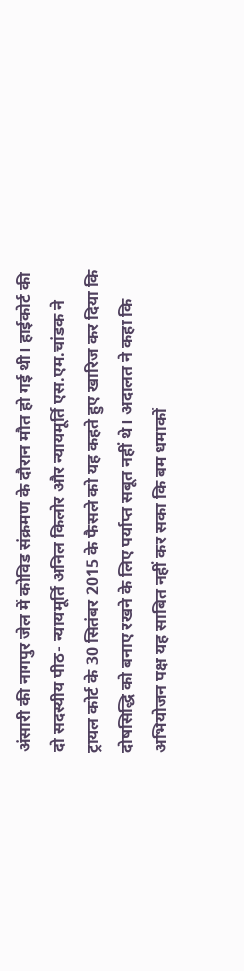अंसारी की नागपुर जेल में कोविड संक्रमण के दौरान मौत हो गई थी। हाईकोर्ट की दो सदस्यीय पीठ- न्यायमूर्ति अनिल किलोर और न्यायमूर्ति एस.एम.चांडक ने ट्रायल कोर्ट के 30 सितंबर 2015 के फैसले को यह कहते हुए खारिज कर दिया कि दोषसिद्धि को बनाए रखने के लिए पर्याप्त सबूत नहीं थे। अदालत ने कहा कि अभियोजन पक्ष यह साबित नहीं कर सका कि बम धमाकों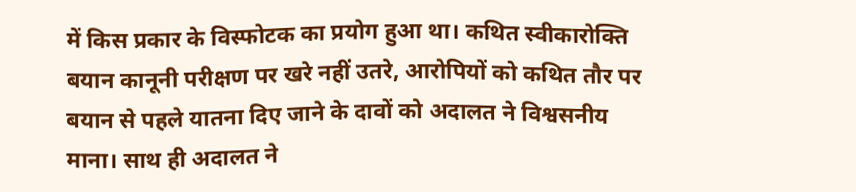में किस प्रकार के विस्फोटक का प्रयोग हुआ था। कथित स्वीकारोक्ति बयान कानूनी परीक्षण पर खरे नहीं उतरे, आरोपियों को कथित तौर पर बयान से पहले यातना दिए जाने के दावों को अदालत ने विश्वसनीय माना। साथ ही अदालत ने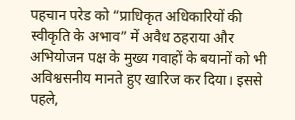पहचान परेड को “प्राधिकृत अधिकारियों की स्वीकृति के अभाव” में अवैध ठहराया और अभियोजन पक्ष के मुख्य गवाहों के बयानों को भी अविश्वसनीय मानते हुए खारिज कर दिया। इससे पहले,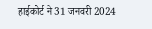हाईकोर्ट ने 31 जनवरी 2024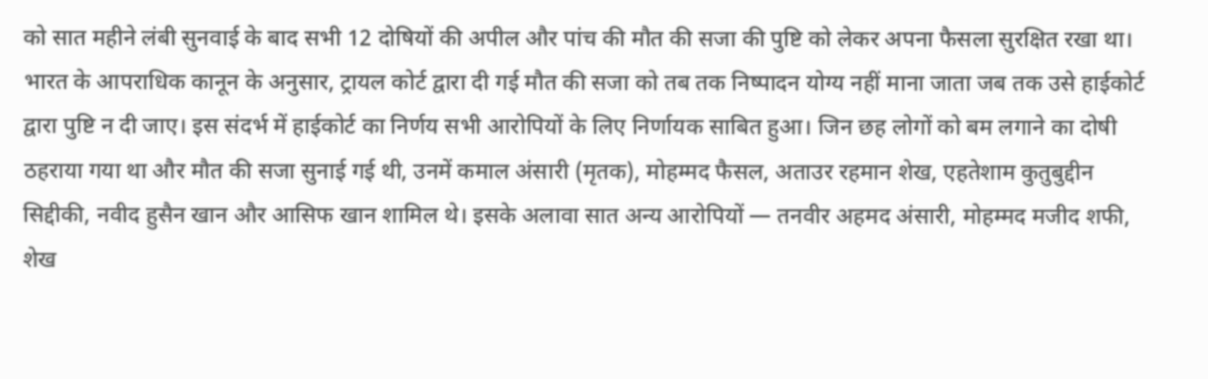को सात महीने लंबी सुनवाई के बाद सभी 12 दोषियों की अपील और पांच की मौत की सजा की पुष्टि को लेकर अपना फैसला सुरक्षित रखा था। भारत के आपराधिक कानून के अनुसार, ट्रायल कोर्ट द्वारा दी गई मौत की सजा को तब तक निष्पादन योग्य नहीं माना जाता जब तक उसे हाईकोर्ट द्वारा पुष्टि न दी जाए। इस संदर्भ में हाईकोर्ट का निर्णय सभी आरोपियों के लिए निर्णायक साबित हुआ। जिन छह लोगों को बम लगाने का दोषी ठहराया गया था और मौत की सजा सुनाई गई थी, उनमें कमाल अंसारी (मृतक), मोहम्मद फैसल, अताउर रहमान शेख, एहतेशाम कुतुबुद्दीन सिद्दीकी, नवीद हुसैन खान और आसिफ खान शामिल थे। इसके अलावा सात अन्य आरोपियों — तनवीर अहमद अंसारी, मोहम्मद मजीद शफी, शेख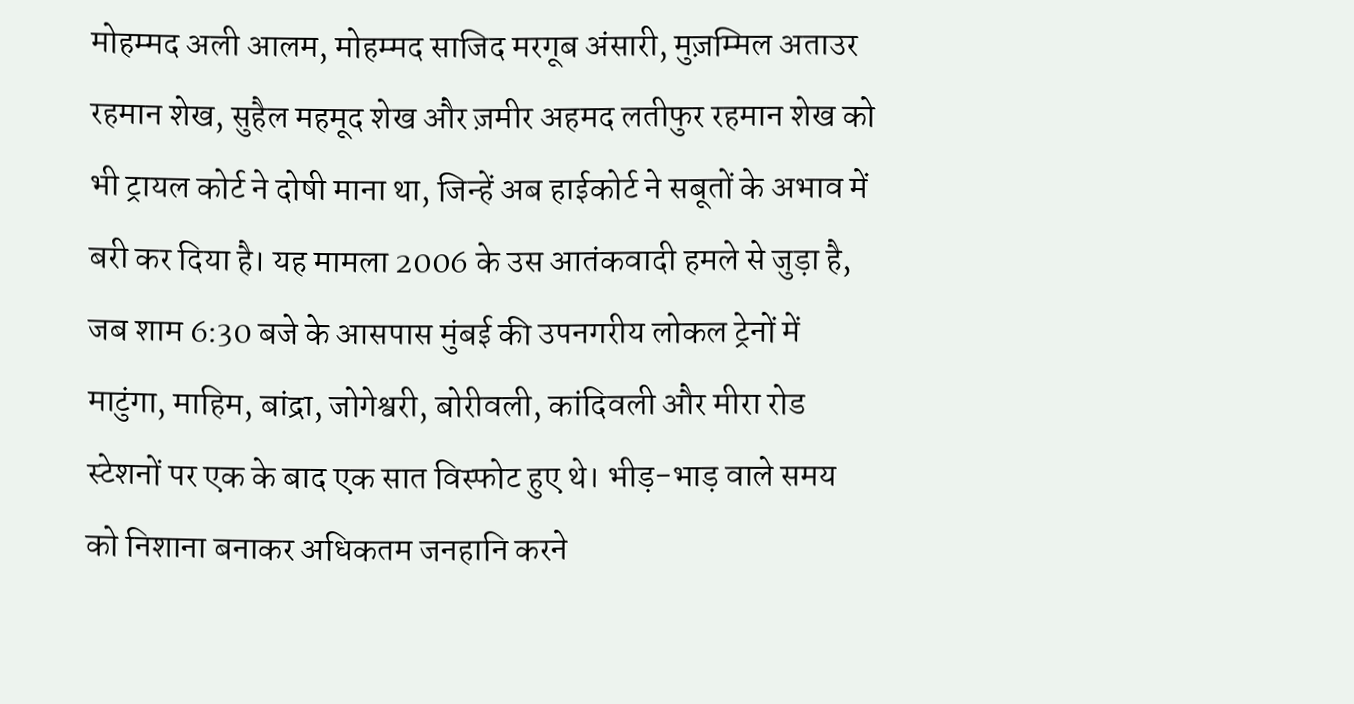मोहम्मद अली आलम, मोहम्मद साजिद मरगूब अंसारी, मुज़म्मिल अताउर रहमान शेख, सुहैल महमूद शेख और ज़मीर अहमद लतीफुर रहमान शेख को भी ट्रायल कोर्ट ने दोषी माना था, जिन्हें अब हाईकोर्ट ने सबूतों के अभाव में बरी कर दिया है। यह मामला 2006 के उस आतंकवादी हमले से जुड़ा है, जब शाम 6:30 बजे के आसपास मुंबई की उपनगरीय लोकल ट्रेनों में माटुंगा, माहिम, बांद्रा, जोगेश्वरी, बोरीवली, कांदिवली और मीरा रोड स्टेशनों पर एक के बाद एक सात विस्फोट हुए थे। भीड़-भाड़ वाले समय को निशाना बनाकर अधिकतम जनहानि करने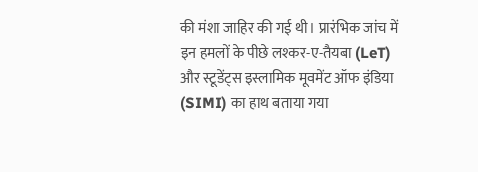की मंशा जाहिर की गई थी। प्रारंभिक जांच में इन हमलों के पीछे लश्कर-ए-तैयबा (LeT) और स्टूडेंट्स इस्लामिक मूवमेंट ऑफ इंडिया (SIMI) का हाथ बताया गया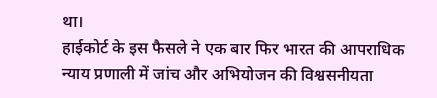था।
हाईकोर्ट के इस फैसले ने एक बार फिर भारत की आपराधिक न्याय प्रणाली में जांच और अभियोजन की विश्वसनीयता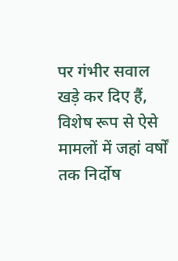पर गंभीर सवाल खड़े कर दिए हैं, विशेष रूप से ऐसे मामलों में जहां वर्षों तक निर्दोष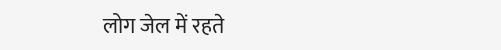लोग जेल में रहते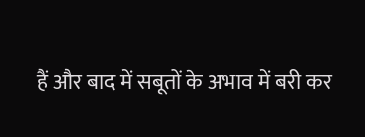हैं और बाद में सबूतों के अभाव में बरी कर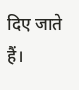दिए जाते हैं।